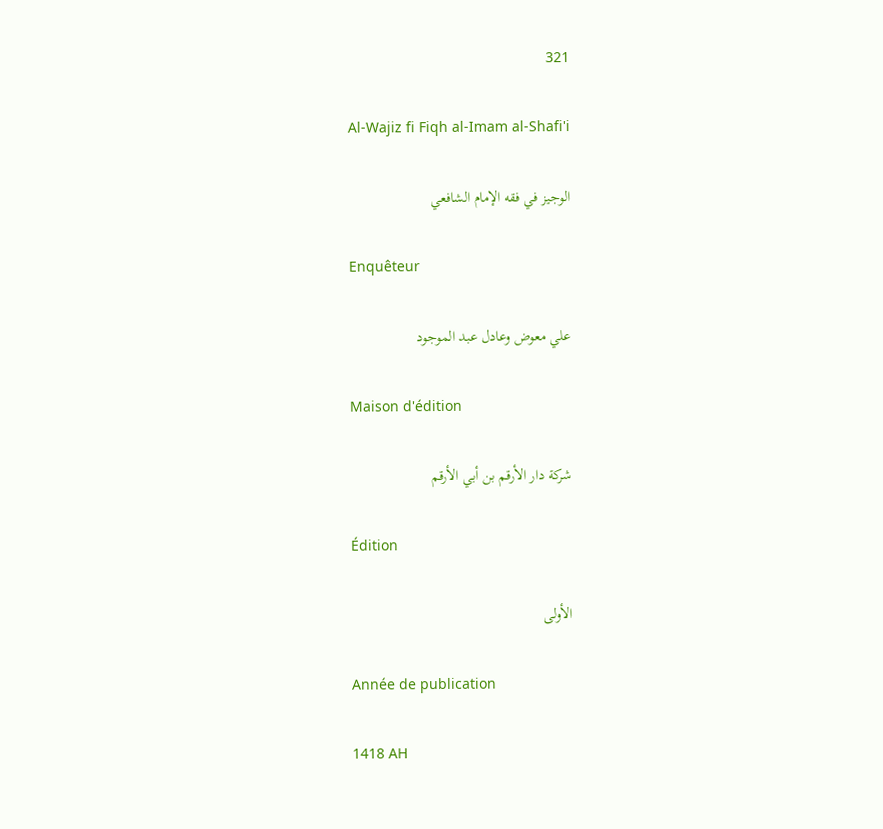321

Al-Wajiz fi Fiqh al-Imam al-Shafi'i

الوجيز في فقه الإمام الشافعي

Enquêteur

علي معوض وعادل عبد الموجود

Maison d'édition

شركة دار الأرقم بن أبي الأرقم

Édition

الأولى

Année de publication

1418 AH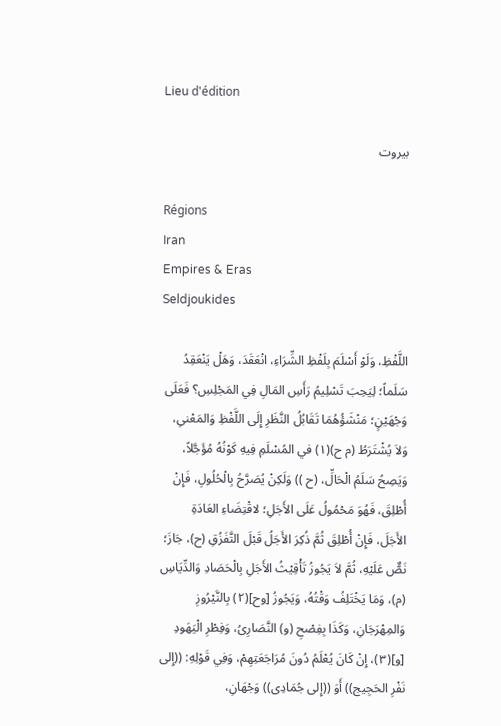Lieu d'édition

بيروت

Régions
Iran
Empires & Eras
Seldjoukides

اللَّفْظِ، وَلَوْ أَسْلَمَ بِلَفْظِ الشِّرَاءِ، انْعَقَدَ، وَهَلْ يَنْعَقِدُ سَلَماً؛ لِيَحِبَ تَسْلِيمُ رَأَسِ المَالِ فِي المَجْلِسِ؟ فَعَلَى وَجْهَيْنٍ؛ مَنْشَؤُهُمَا تَقَابُلُ النَّظَرِ إِلَى اللَّفْظِ وَالمَعْنىِ، وَلاَ يُشْتَرَطُ (م ح)(١) في المُسْلَمِ فِيهِ كَوْنُهُ مُؤَجَّلاً، وَيَصِحُ سَلَمُ الْحَالِّ، (ح )) وَلَكِنْ يُصَرَّحُ بِالْحُلُولِ، فَإِنْ أُطْلِقَ، فَهُوَ مَحْمُولُ عَلَى الأَجَلِ؛ لاقْتِضَاءِ العَادَةِ الأَجَلَ، فَإِنْ أُطْلِقَ ثُمَّ ذُكِرَ الأَجَلُ قَبْلَ التَّفَزُقِ (ح)، جَازَ؛ نَصٌّ عَلَيْهِ، ثُمَّ لاَ يَجُوزُ تَأْقِيْثُ الأَجَلِ بِالْحَصَادِ وَالدِّيَاسِ (م)، وَمَا يَخْتَلِفُ وَقْتُهُ، وَيَجُوزُ [وح](٢) بِالنَّيْرُوزِ وَالمِهْرَجَانِ، وَكَذَا بِفِصْحِ (و) النَّصَارِىُ، وَفِطْرِ الْيَهَودِ [و](٣)، إِنْ كَانَ يُعْلَمُ دُونَ مُرَاجَعَتِهِمْ، وَفِي قَوْلِهِ: ((إِلى نَفْرِ الحَجِيج)) أَوَ ((إِلى جُمَادِى)) وَجْهَانِ،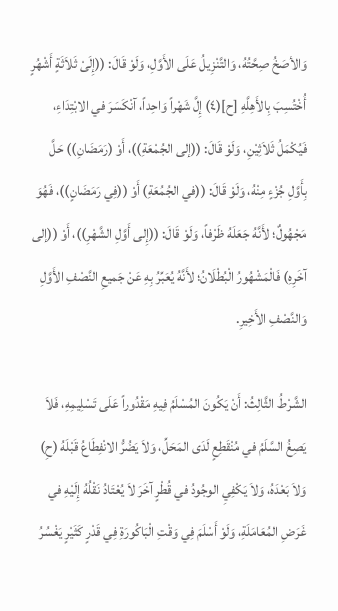وَالأصَخُ صِحَّتُهُ، وَالتَّنْزِيلُ عَلَى الأَوَّلِ، وَلَوْ قَالَ: ((إِلَىْ ثَلاَثَةٍ أَشْهُرٍ أُخْتُسِبَ بِالأَهِلَّهِ [ح](٤) إِلَّ شَهْراً وَاحِداً، آنْكَسَرَ في الابْتِدَاءِ، فَيُكْمَلُ ثَلاَثِيْنِ، وَلَوْ قَالَ: ((إلى الجُمْعَةِ))، أَوْ (رَمَضَانِ)) حَلَّ بِأَوَّلِ جُزْءٍ مِنْهُ، وَلَوْ قَالَ: ((في الجُمُعَةِ) أَوْ ((فِي رَمَضَانٍ))، فَهُوَ مَجْهُولٌ؛ لأَنَّهُ جَعَلَهُ ظَرْفاً، وَلَوْ قَالَ: ((إِلى أَوَّلِ الشَّهْرِ))، أَوْ ((إلى آخَرِهِ) فَالْمَشْهُورُ الْبُطْلَانُ؛ لأَنَّهُ يُعَبِّرُ بِهِ عَنْ جَميعِ النَّصْفِ الأَوَّلِ وَالنَّصْفِ الأَخِيرِ.

الشَّرْطُ الثَّالِثُ: أَنْ يَكُونَ المُسْلَمُ فِيهِ مَقْدُوراً عَلَى تَسْلِيمِهِ، فَلاَ يَصِغُ السَّلَمُ في مُنْقَطِعٍ لَدَى المَحَلِّ، وَلاَ يَضُرُّ الانْفِطَاعُ قَبْلَهُ (حِ) وَلاَ بَعْدَهُ، وَلاَ يَكْفِيِ الوجُودُ في قُطْرٍ آخَرَ لاَ يُعْتَادُ نَقْلُهُ إِلَيْهِ في غَرَضِ المُعَامَلَةِ، وَلَوْ أَسْلَمَ فِي وَقْتِ الْبَاكُورَةِ فِي قَدْرٍ كَثَيْرٍ يَغْسُرُ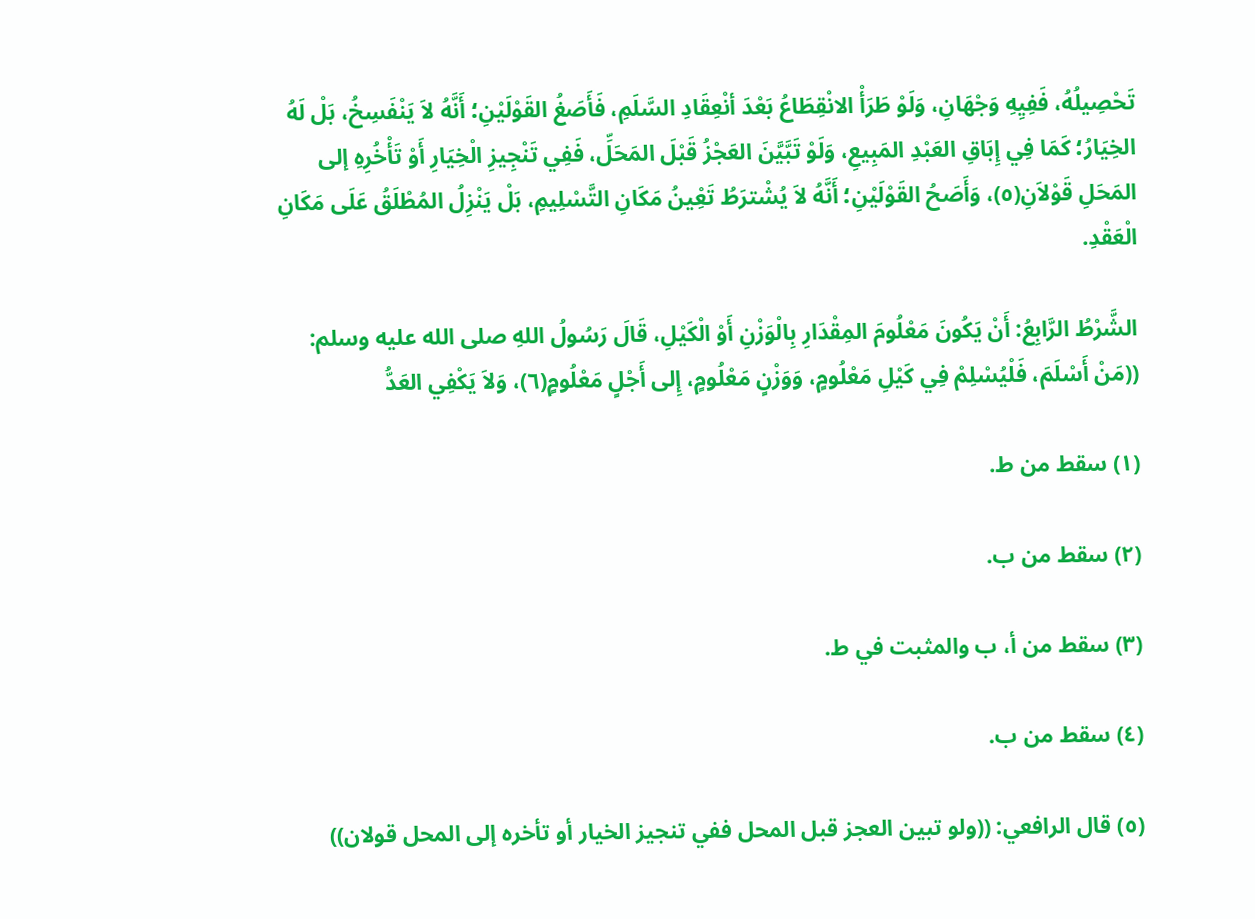تَحْصِيلُهُ، فَفِيِهِ وَجْهَانِ، وَلَوْ طَرَأْ الانْقِطَاعُ بَعْدَ أنْعِقَادِ السَّلَمِ، فَأَصَغُ القَوْلَيْنِ؛ أَنَّهُ لاَ يَنْفَسِخُ، بَلْ لَهُ الخِيَارُ؛ كَمَا فِي إِبَاقِ العَبْدِ المَبِيعِ، وَلَوْ تَبَّيَّنَ العَجْزُ قَبْلَ المَحَلِّ، فَفِي تَنْجِيزِ الْخِيَارِ أَوْ تَأْخُرِهِ إلى المَحَلِ قَوْلاَنِ(٥)، وَأَصَحُ القَوْلَيْنِ؛ أَنَّهُ لاَ يُشْترَطُ تَعِْينُ مَكَانِ التَّسْلِيمِ، بَلْ يَنْزِلُ المُطْلَقُ عَلَى مَكَانِ الْعَقْدِ.

الشَّرْطُ الرَّابِعُ: أَنْ يَكُونَ مَعْلُومَ المِقْدَارِ بِالْوَزْنِ أَوْ الْكَيْلِ، قَالَ رَسُولُ اللهِ صلى الله عليه وسلم: ((مَنْ أَسْلَمَ، فَلْيُسْلِمْ فِي كَيْلِ مَعْلُومٍ، وَوَزْنٍ مَعْلُومٍ، إِلى أَجْلٍ مَعْلُومٍ(٦)، وَلاَ يَكْفِي العَدُّ

(١) سقط من ط.

(٢) سقط من ب.

(٣) سقط من أ، ب والمثبت في ط.

(٤) سقط من ب.

(٥) قال الرافعي: ((ولو تبين العجز قبل المحل ففي تنجيز الخيار أو تأخره إلى المحل قولان))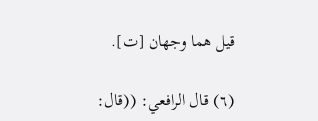قيل هما وجهان [ت].

(٦) قال الرافعي: ((قال: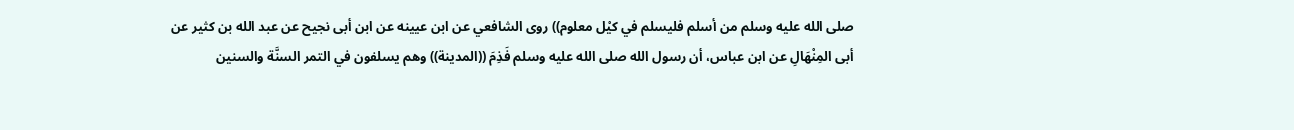صلى الله عليه وسلم من أسلم فليسلم في كيْل معلوم)) روى الشافعي عن ابن عيينه عن ابن أبى نجيح عن عبد الله بن كثير عن أبى المِنْهَالِ عن ابن عباس، أن رسول الله صلى الله عليه وسلم فَذِمَ ((المدينة)) وهم يسلفون في التمر السنَّة والسنين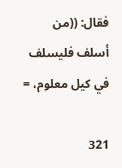فقال: ((من أسلف فليسلف في كيل معلوم، =

321